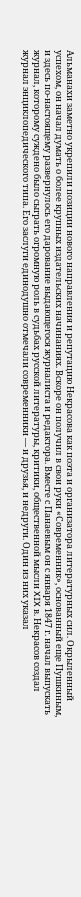Альманахи заметно укрепили позиции нового направления и репутацию Некрасова как поэта и организатора литературных сил. Окрыленный успехом, он начал думать о более крупных издательских начинаниях. Вскоре он получил в свои руки «Современник», основанный еще Пушкиным, и здесь по-настоящему развернулось его дарование выдающегося журналиста и редактора. Вместе с Панаевым он с января 1847 г. начал выпускать журнал, которому суждено было сыграть огромную роль в судьбах русской литературы, критики, общественной мысли XIX в. Некрасов создал журнал энциклопедического типа. Его заслуги единодушно отмечали современники — и друзья, и недруги. Один из них указал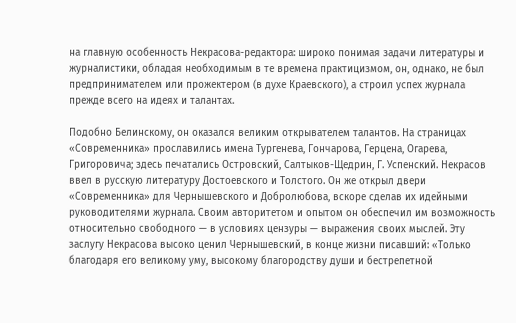на главную особенность Некрасова-редактора: широко понимая задачи литературы и журналистики, обладая необходимым в те времена практицизмом, он, однако, не был предпринимателем или прожектером (в духе Краевского), а строил успех журнала прежде всего на идеях и талантах.

Подобно Белинскому, он оказался великим открывателем талантов. На страницах «Современника» прославились имена Тургенева, Гончарова, Герцена, Огарева, Григоровича; здесь печатались Островский, Салтыков-Щедрин, Г. Успенский. Некрасов ввел в русскую литературу Достоевского и Толстого. Он же открыл двери «Современника» для Чернышевского и Добролюбова, вскоре сделав их идейными руководителями журнала. Своим авторитетом и опытом он обеспечил им возможность относительно свободного — в условиях цензуры — выражения своих мыслей. Эту заслугу Некрасова высоко ценил Чернышевский, в конце жизни писавший: «Только благодаря его великому уму, высокому благородству души и бестрепетной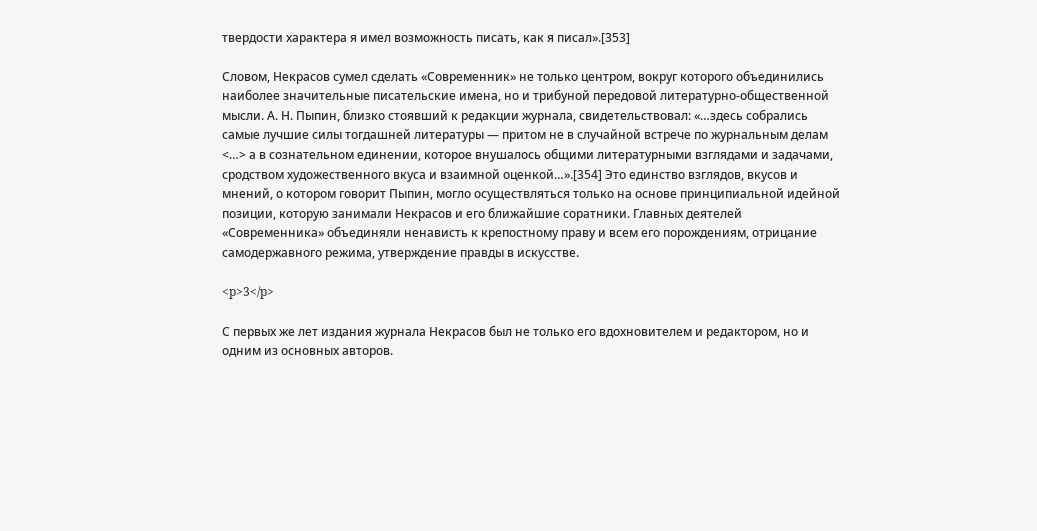твердости характера я имел возможность писать, как я писал».[353]

Словом, Некрасов сумел сделать «Современник» не только центром, вокруг которого объединились наиболее значительные писательские имена, но и трибуной передовой литературно-общественной мысли. А. Н. Пыпин, близко стоявший к редакции журнала, свидетельствовал: «…здесь собрались самые лучшие силы тогдашней литературы — притом не в случайной встрече по журнальным делам <…> а в сознательном единении, которое внушалось общими литературными взглядами и задачами, сродством художественного вкуса и взаимной оценкой…».[354] Это единство взглядов, вкусов и мнений, о котором говорит Пыпин, могло осуществляться только на основе принципиальной идейной позиции, которую занимали Некрасов и его ближайшие соратники. Главных деятелей «Современника» объединяли ненависть к крепостному праву и всем его порождениям, отрицание самодержавного режима, утверждение правды в искусстве.

<p>3</p>

С первых же лет издания журнала Некрасов был не только его вдохновителем и редактором, но и одним из основных авторов.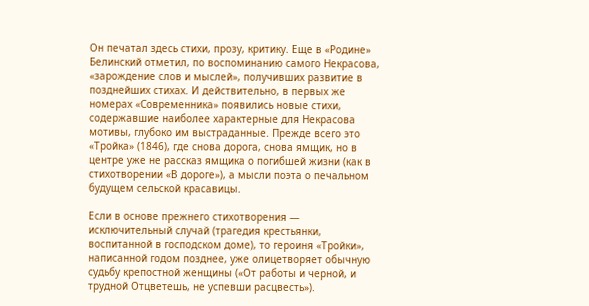Он печатал здесь стихи, прозу, критику. Еще в «Родине» Белинский отметил, по воспоминанию самого Некрасова, «зарождение слов и мыслей», получивших развитие в позднейших стихах. И действительно, в первых же номерах «Современника» появились новые стихи, содержавшие наиболее характерные для Некрасова мотивы, глубоко им выстраданные. Прежде всего это «Тройка» (1846), где снова дорога, снова ямщик, но в центре уже не рассказ ямщика о погибшей жизни (как в стихотворении «В дороге»), а мысли поэта о печальном будущем сельской красавицы.

Если в основе прежнего стихотворения — исключительный случай (трагедия крестьянки, воспитанной в господском доме), то героиня «Тройки», написанной годом позднее, уже олицетворяет обычную судьбу крепостной женщины («От работы и черной, и трудной Отцветешь, не успевши расцвесть»).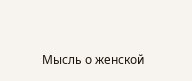Мысль о женской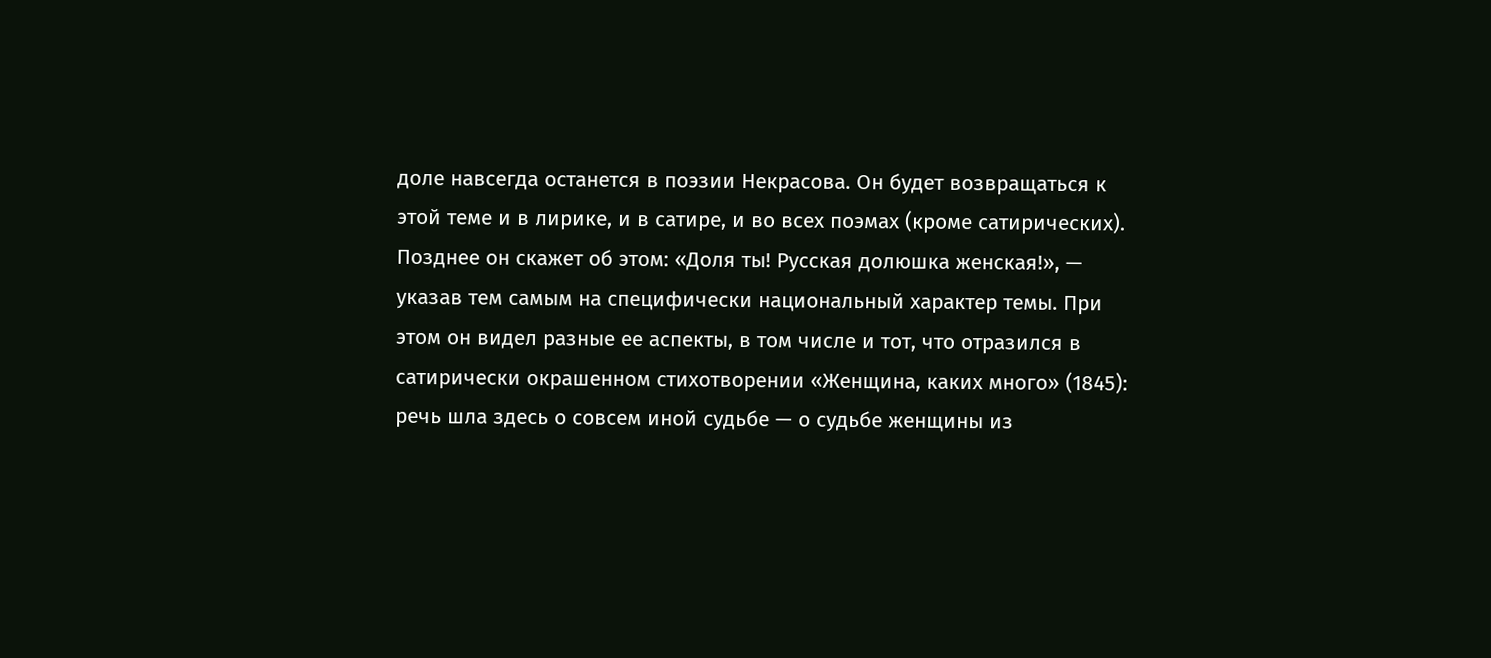доле навсегда останется в поэзии Некрасова. Он будет возвращаться к этой теме и в лирике, и в сатире, и во всех поэмах (кроме сатирических). Позднее он скажет об этом: «Доля ты! Русская долюшка женская!», — указав тем самым на специфически национальный характер темы. При этом он видел разные ее аспекты, в том числе и тот, что отразился в сатирически окрашенном стихотворении «Женщина, каких много» (1845): речь шла здесь о совсем иной судьбе — о судьбе женщины из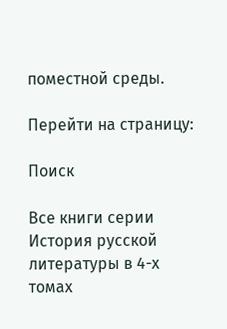поместной среды.

Перейти на страницу:

Поиск

Все книги серии История русской литературы в 4-х томах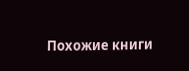Похожие книги